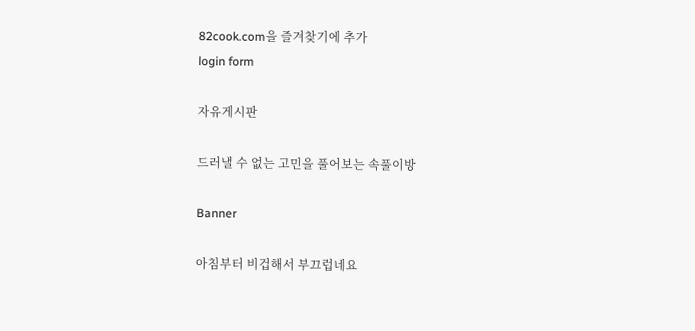82cook.com을 즐겨찾기에 추가
login form

자유게시판

드러낼 수 없는 고민을 풀어보는 속풀이방

Banner

아침부터 비겁해서 부끄럽네요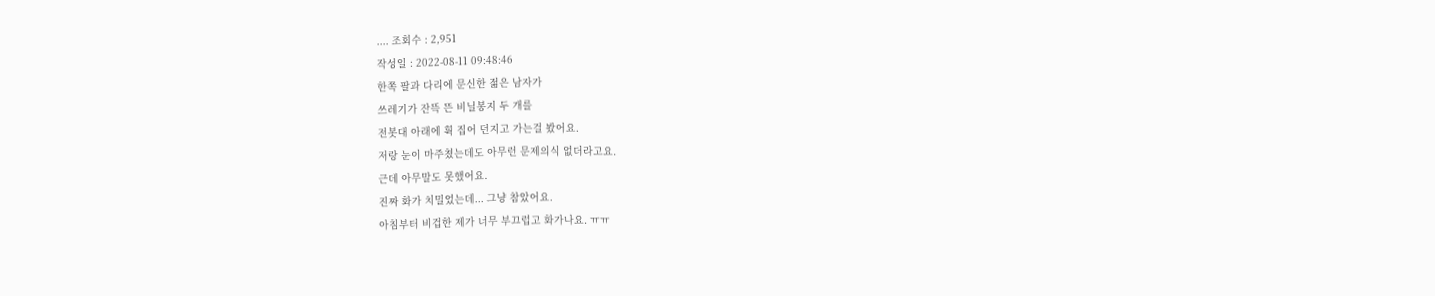.... 조회수 : 2,951
작성일 : 2022-08-11 09:48:46
한쪽 팔과 다리에 문신한 젊은 남자가
쓰레기가 잔뜩 뜬 비닐봉지 두 개를
전봇대 아래에 휙 집어 던지고 가는걸 봤어요.
저랑 눈이 마주쳤는데도 아무런 문제의식 없더라고요.
근데 아무말도 못했어요.
진짜 화가 치밀었는데... 그냥 참았어요.
아침부터 비겁한 제가 너무 부끄럽고 화가나요. ㅠㅠ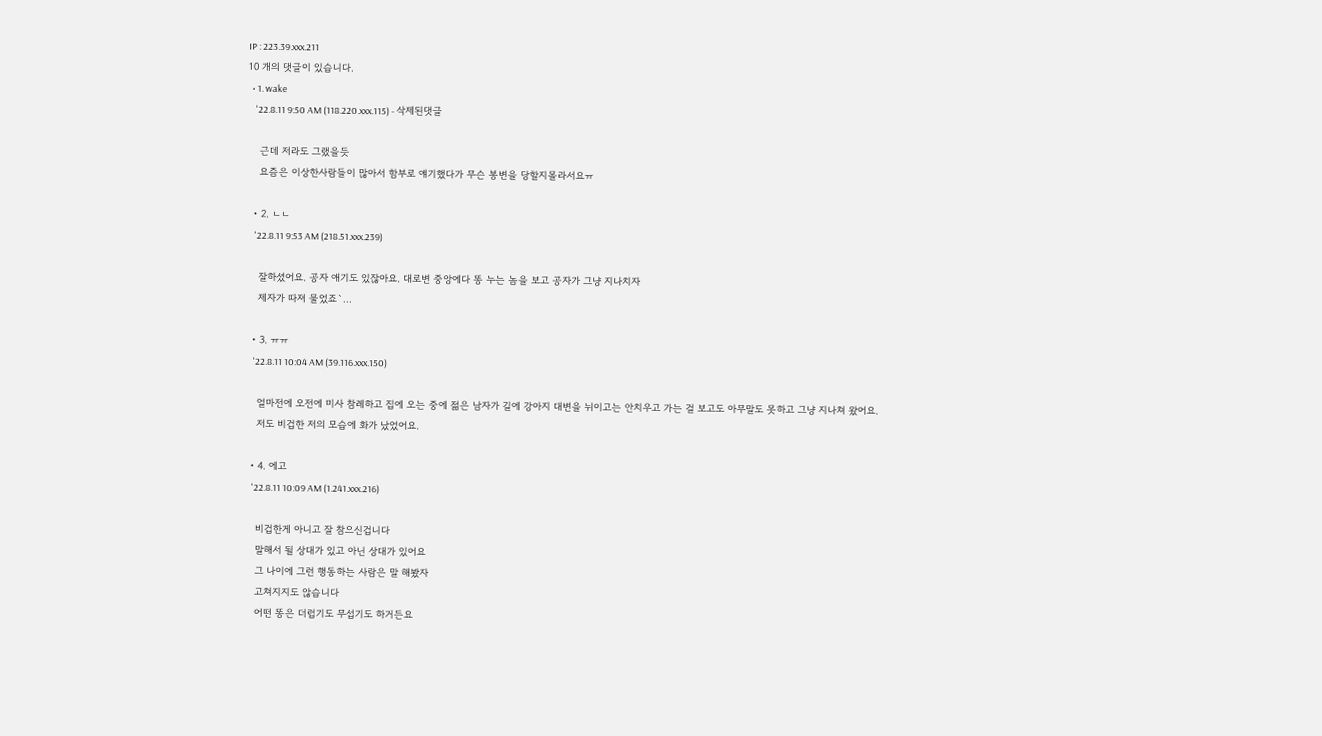IP : 223.39.xxx.211
10 개의 댓글이 있습니다.
  • 1. wake
    '22.8.11 9:50 AM (118.220.xxx.115) - 삭제된댓글

    근데 저라도 그랬을듯
    요즘은 이상한사람들이 많아서 함부로 얘기했다가 무슨 봉변을 당할지몰라서요ㅠ

  • 2. ㄴㄴ
    '22.8.11 9:53 AM (218.51.xxx.239)

    잘하셨어요. 공자 애기도 있잖아요. 대로변 중앙에다 똥 누는 놈을 보고 공자가 그냥 지나치자
    제자가 따져 물었죠`...

  • 3. ㅠㅠ
    '22.8.11 10:04 AM (39.116.xxx.150)

    얼마전에 오전에 미사 참례하고 집에 오는 중에 젊은 남자가 길에 강아지 대변을 뉘이고는 안치우고 가는 걸 보고도 아무말도 못하고 그냥 지나쳐 왔어요.
    저도 비겁한 저의 모습에 화가 났었어요.

  • 4. 에고
    '22.8.11 10:09 AM (1.241.xxx.216)

    비겁한게 아니고 잘 참으신겁니다
    말해서 될 상대가 있고 아닌 상대가 있어요
    그 나이에 그런 행동하는 사람은 말 해봤자
    고쳐지지도 않습니다
    어떤 똥은 더럽기도 무섭기도 하거든요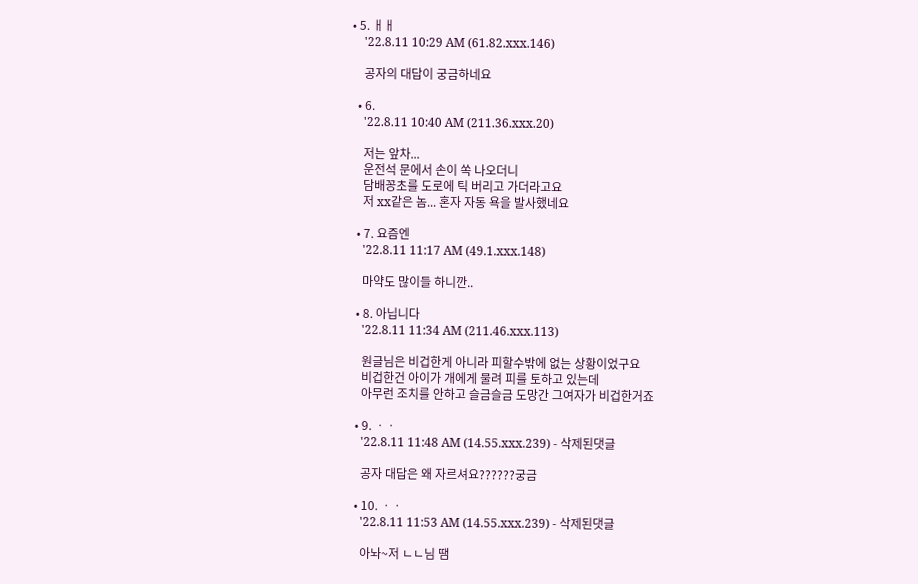• 5. ㅐㅐ
    '22.8.11 10:29 AM (61.82.xxx.146)

    공자의 대답이 궁금하네요

  • 6.
    '22.8.11 10:40 AM (211.36.xxx.20)

    저는 앞차...
    운전석 문에서 손이 쏙 나오더니
    담배꽁초를 도로에 틱 버리고 가더라고요
    저 xx같은 놈... 혼자 자동 욕을 발사했네요

  • 7. 요즘엔
    '22.8.11 11:17 AM (49.1.xxx.148)

    마약도 많이들 하니깐..

  • 8. 아닙니다
    '22.8.11 11:34 AM (211.46.xxx.113)

    원글님은 비겁한게 아니라 피할수밖에 없는 상황이었구요
    비겁한건 아이가 개에게 물려 피를 토하고 있는데
    아무런 조치를 안하고 슬금슬금 도망간 그여자가 비겁한거죠

  • 9. ㆍㆍ
    '22.8.11 11:48 AM (14.55.xxx.239) - 삭제된댓글

    공자 대답은 왜 자르셔요??????궁금

  • 10. ㆍㆍ
    '22.8.11 11:53 AM (14.55.xxx.239) - 삭제된댓글

    아놔~저 ㄴㄴ님 땜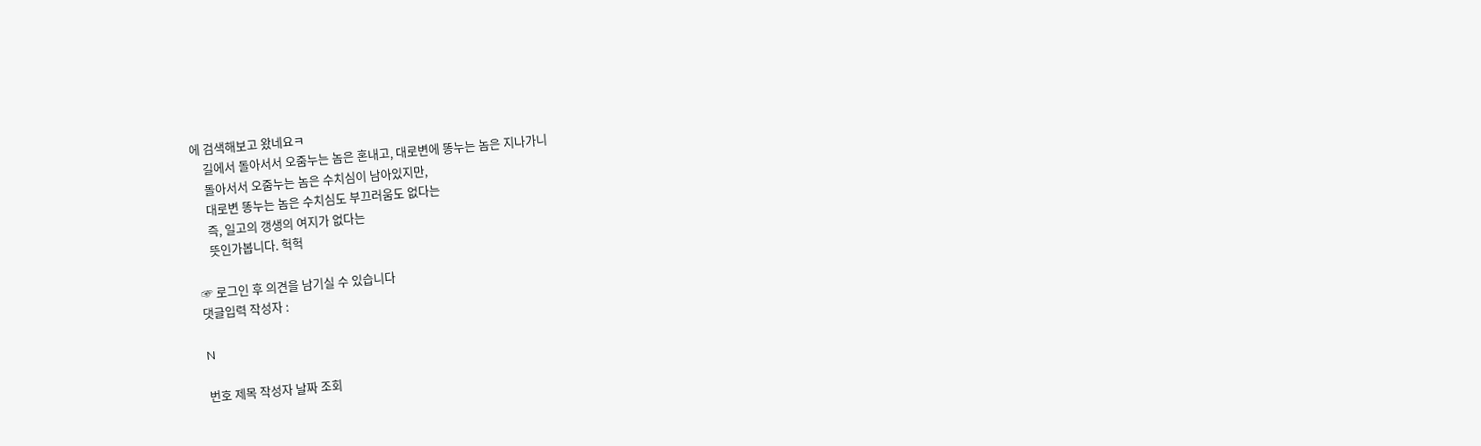에 검색해보고 왔네요ㅋ
    길에서 돌아서서 오줌누는 놈은 혼내고, 대로변에 똥누는 놈은 지나가니
    돌아서서 오줌누는 놈은 수치심이 남아있지만,
    대로변 똥누는 놈은 수치심도 부끄러움도 없다는
    즉, 일고의 갱생의 여지가 없다는
    뜻인가봅니다. 헉헉

☞ 로그인 후 의견을 남기실 수 있습니다
댓글입력 작성자 :

N

번호 제목 작성자 날짜 조회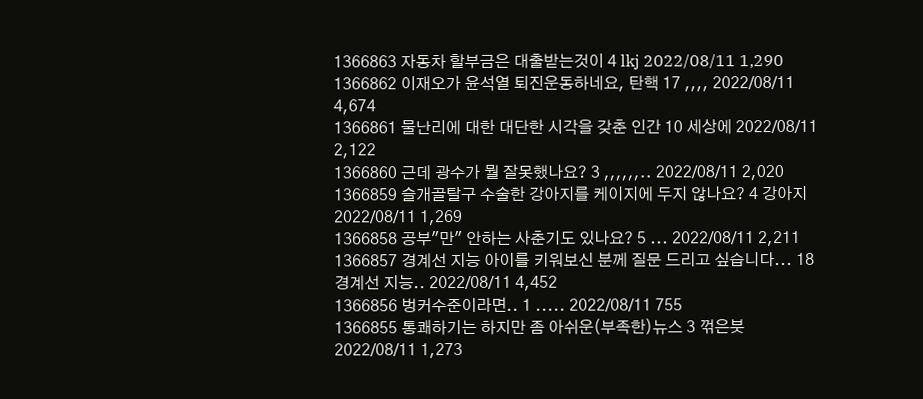1366863 자동차 할부금은 대출받는것이 4 lkj 2022/08/11 1,290
1366862 이재오가 윤석열 퇴진운동하네요, 탄핵 17 ,,,, 2022/08/11 4,674
1366861 물난리에 대한 대단한 시각을 갖춘 인간 10 세상에 2022/08/11 2,122
1366860 근데 광수가 뭘 잘못했나요? 3 ,,,,,,.. 2022/08/11 2,020
1366859 슬개골탈구 수술한 강아지를 케이지에 두지 않나요? 4 강아지 2022/08/11 1,269
1366858 공부"만" 안하는 사춘기도 있나요? 5 ... 2022/08/11 2,211
1366857 경계선 지능 아이를 키워보신 분께 질문 드리고 싶습니다... 18 경계선 지능.. 2022/08/11 4,452
1366856 벙커수준이라면.. 1 ..... 2022/08/11 755
1366855 통쾌하기는 하지만 좀 아쉬운(부족한)뉴스 3 꺾은붓 2022/08/11 1,273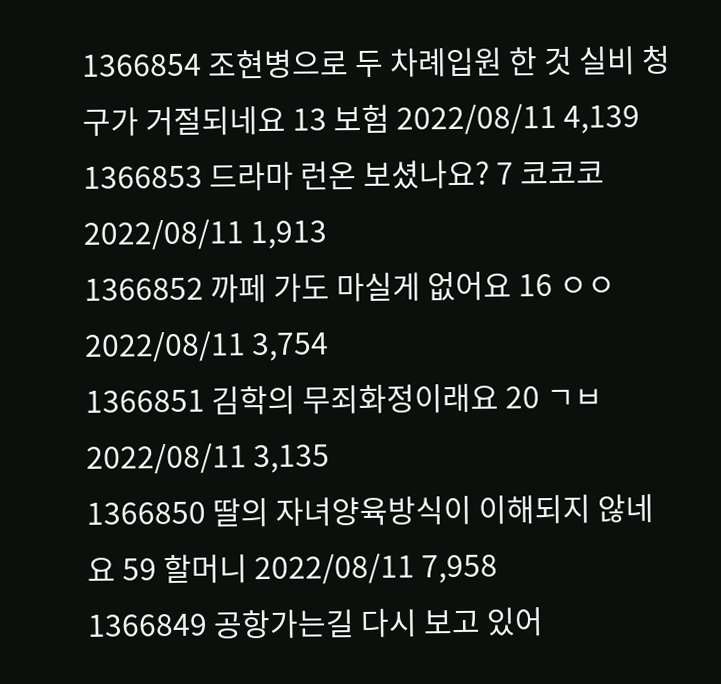1366854 조현병으로 두 차례입원 한 것 실비 청구가 거절되네요 13 보험 2022/08/11 4,139
1366853 드라마 런온 보셨나요? 7 코코코 2022/08/11 1,913
1366852 까페 가도 마실게 없어요 16 ㅇㅇ 2022/08/11 3,754
1366851 김학의 무죄화정이래요 20 ㄱㅂ 2022/08/11 3,135
1366850 딸의 자녀양육방식이 이해되지 않네요 59 할머니 2022/08/11 7,958
1366849 공항가는길 다시 보고 있어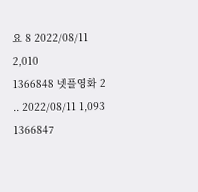요 8 2022/08/11 2,010
1366848 넷플영화 2 .. 2022/08/11 1,093
1366847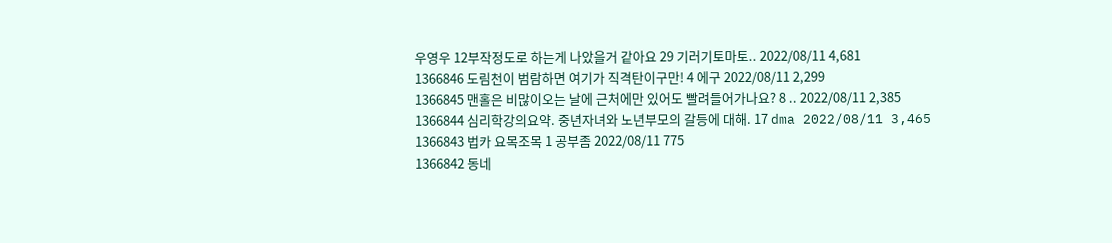우영우 12부작정도로 하는게 나았을거 같아요 29 기러기토마토.. 2022/08/11 4,681
1366846 도림천이 범람하면 여기가 직격탄이구만! 4 에구 2022/08/11 2,299
1366845 맨홀은 비많이오는 날에 근처에만 있어도 빨려들어가나요? 8 .. 2022/08/11 2,385
1366844 심리학강의요약. 중년자녀와 노년부모의 갈등에 대해. 17 dma 2022/08/11 3,465
1366843 법카 요목조목 1 공부좀 2022/08/11 775
1366842 동네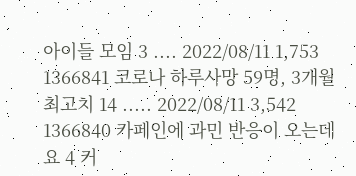아이들 모임 3 .... 2022/08/11 1,753
1366841 코로나 하루사망 59명, 3개월 최고치 14 ..... 2022/08/11 3,542
1366840 카페인에 과민 반응이 오는데요 4 커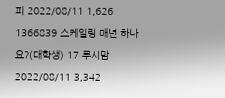피 2022/08/11 1,626
1366839 스케일링 매년 하나요?(대학생) 17 루시맘 2022/08/11 3,342